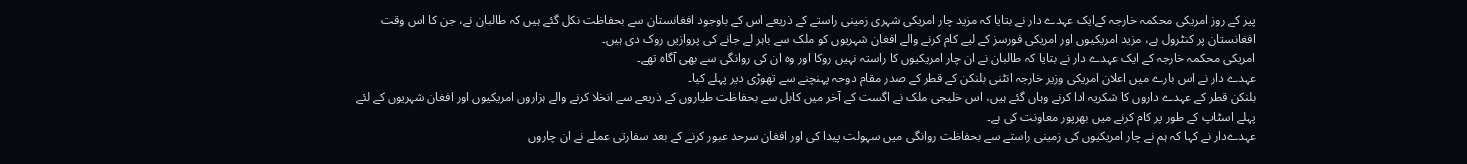پیر کے روز امریکی محکمہ خارجہ کےایک عہدے دار نے بتایا کہ مزید چار امریکی شہری زمینی راستے کے ذریعے اس کے باوجود افغانستان سے بحفاظت نکل گئے ہیں کہ طالبان نے، جن کا اس وقت افغانستان پر کنٹرول ہے، مزید امریکیوں اور امریکی فورسز کے لیے کام کرنے والے افغان شہریوں کو ملک سے باہر لے جانے کی پروازیں روک دی ہیں۔
امریکی محکمہ خارجہ کے ایک عہدے دار نے بتایا کہ طالبان نے ان چار امریکیوں کا راستہ نہیں روکا اور وہ ان کی روانگی سے بھی آگاہ تھے۔
عہدے دار نے اس بارے میں اعلان امریکی وزیر خارجہ انٹنی بلنکن کے قطر کے صدر مقام دوحہ پہنچنے سے تھوڑی دیر پہلے کیا۔
بلنکن قطر کے عہدے داروں کا شکریہ ادا کرنے وہاں گئے ہیں، اس خلیجی ملک نے اگست کے آخر میں کابل سے بحفاظت طیاروں کے ذریعے سے انخلا کرنے والے ہزاروں امریکیوں اور افغان شہریوں کے لئے پہلے اسٹاپ کے طور پر کام کرنے میں بھرپور معاونت کی ہے۔
عہدےدار نے کہا کہ ہم نے چار امریکیوں کی زمینی راستے سے بحفاظت روانگی میں سہولت پیدا کی اور افغان سرحد عبور کرنے کے بعد سفارتی عملے نے ان چاروں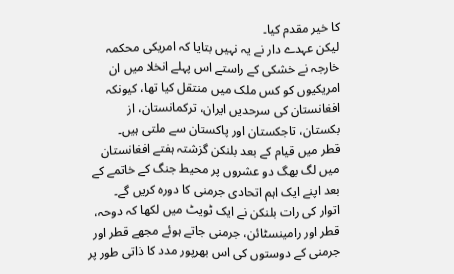کا خیر مقدم کیا۔
لیکن عہدے دار نے یہ نہیں بتایا کہ امریکی محکمہ خارجہ نے خشکی کے راستے اس پہلے انخلا میں ان امریکیوں کو کس ملک میں منتقل کیا تھا، کیونکہ افغانستان کی سرحدیں ایران، ترکمانستان، از بکستان، تاجکستان اور پاکستان سے ملتی ہیں۔
قطر میں قیام کے بعد بلنکن گزشتہ ہفتے افغانستان میں لگ بھگ دو عشروں پر محیط جنگ کے خاتمے کے بعد اپنے ایک اہم اتحادی جرمنی کا دورہ کریں گے۔
اتوار کی رات بلنکن نے ایک ٹویٹ میں لکھا کہ دوحہ، قطر اور رامینسٹائن، جرمنی جاتے ہوئے مجھے قطر اور جرمنی کے دوستوں کی اس بھرپور مدد کا ذاتی طور پر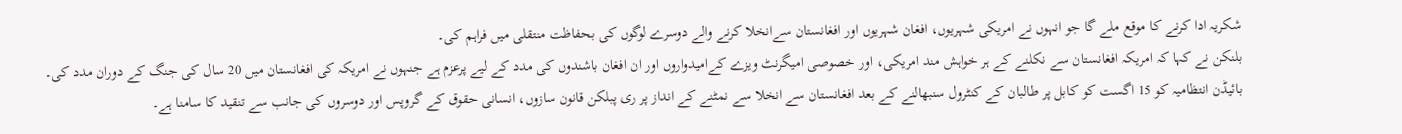شکریہ ادا کرنے کا موقع ملے گا جو انہوں نے امریکی شہریوں، افغان شہریوں اور افغانستان سےانخلا کرنے والے دوسرے لوگوں کی بحفاظت منتقلی میں فراہم کی۔
بلنکن نے کہا کہ امریکہ افغانستان سے نکلنے کے ہر خواہش مند امریکی، اور خصوصی امیگرنٹ ویزے کےامیدواروں اور ان افغان باشندوں کی مدد کے لیے پرعزم ہے جنہوں نے امریکہ کی افغانستان میں 20 سال کی جنگ کے دوران مدد کی۔
بائیڈن انتظامیہ کو 15 اگست کو کابل پر طالبان کے کنٹرول سنبھالنے کے بعد افغانستان سے انخلا سے نمٹنے کے انداز پر ری پبلکن قانون سازوں، انسانی حقوق کے گروپس اور دوسروں کی جانب سے تنقید کا سامنا ہے۔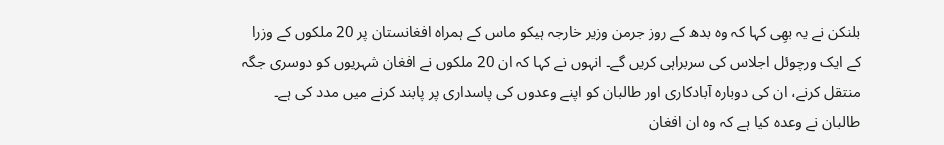بلنکن نے یہ بھِی کہا کہ وہ بدھ کے روز جرمن وزیر خارجہ ہیکو ماس کے ہمراہ افغانستان پر 20 ملکوں کے وزرا کے ایک ورچوئل اجلاس کی سربراہی کریں گے۔ انہوں نے کہا کہ ان 20 ملکوں نے افغان شہریوں کو دوسری جگہ منتقل کرنے، ان کی دوبارہ آبادکاری اور طالبان کو اپنے وعدوں کی پاسداری پر پابند کرنے میں مدد کی ہے۔
طالبان نے وعدہ کیا ہے کہ وہ ان افغان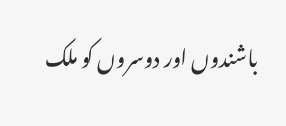باشندوں اور دوسروں کو ملک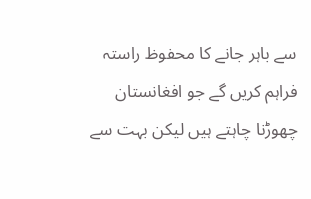سے باہر جانے کا محفوظ راستہ فراہم کریں گے جو افغانستان چھوڑنا چاہتے ہیں لیکن بہت سے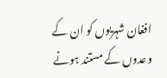افغان شہریوں کو ان کے وعدوں کے مستند ہونے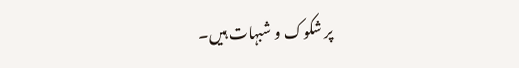پر شکوک و شبہات ہیں۔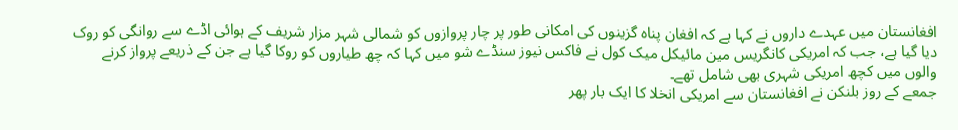افغانستان میں عہدے داروں نے کہا ہے کہ افغان پناہ گزینوں کی امکانی طور پر چار پروازوں کو شمالی شہر مزار شریف کے ہوائی اڈے سے روانگی کو روک دیا گیا ہے، جب کہ امریکی کانگریس مین مائیکل میک کول نے فاکس نیوز سنڈے شو میں کہا کہ چھ طیاروں کو روکا گیا ہے جن کے ذریعے پرواز کرنے والوں میں کچھ امریکی شہری بھی شامل تھے۔
جمعے کے روز بلنکن نے افغانستان سے امریکی انخلا کا ایک بار پھر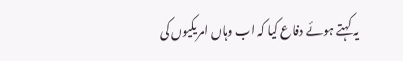یہ کہتے ہوئے دفاع کیا کہ اب وہاں امریکیوں کی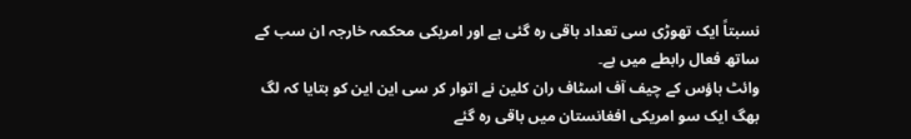نسبتاً ایک تھوڑی سی تعداد باقی رہ گئی ہے اور امریکی محکمہ خارجہ ان سب کے ساتھ فعال رابطے میں ہے۔
وائٹ ہاؤس کے چیف آف اسٹاف ران کلین نے اتوار کر سی این این کو بتایا کہ لگ بھگ ایک سو امریکی افغانستان میں باقی رہ گئے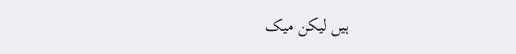ہیں لیکن میک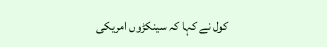کول نے کہا کہ سینکڑوں امریکی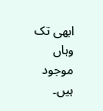ابھی تک وہاں موجود ہیں۔